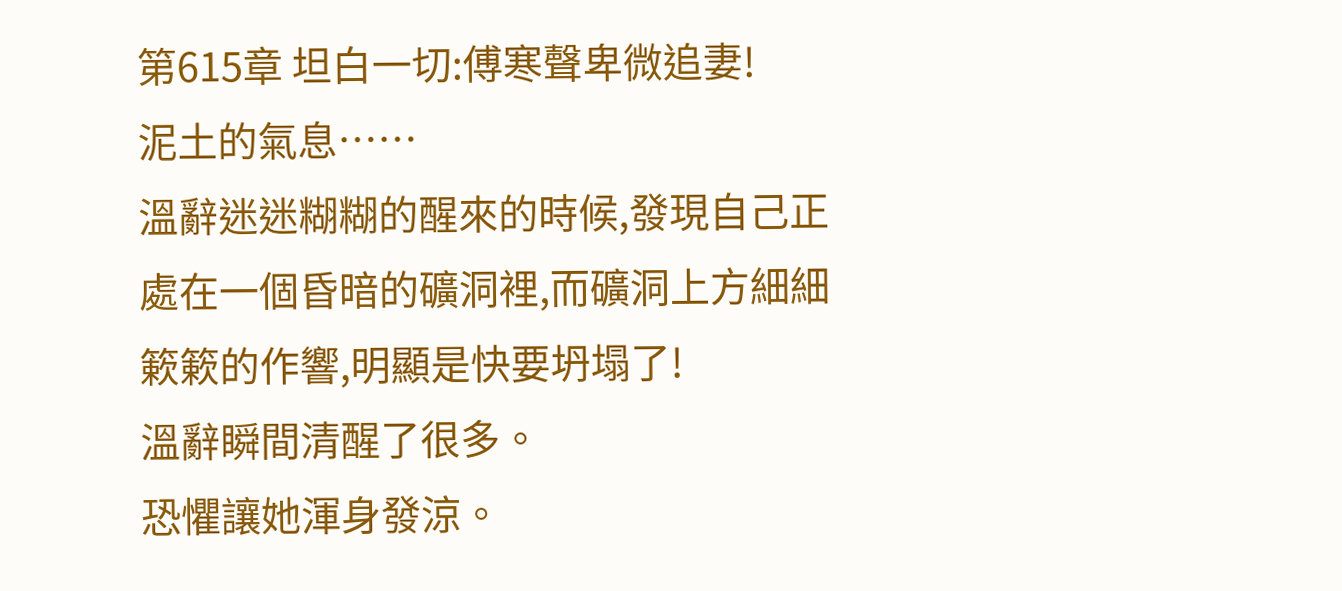第615章 坦白一切:傅寒聲卑微追妻!
泥土的氣息……
溫辭迷迷糊糊的醒來的時候,發現自己正處在一個昏暗的礦洞裡,而礦洞上方細細簌簌的作響,明顯是快要坍塌了!
溫辭瞬間清醒了很多。
恐懼讓她渾身發涼。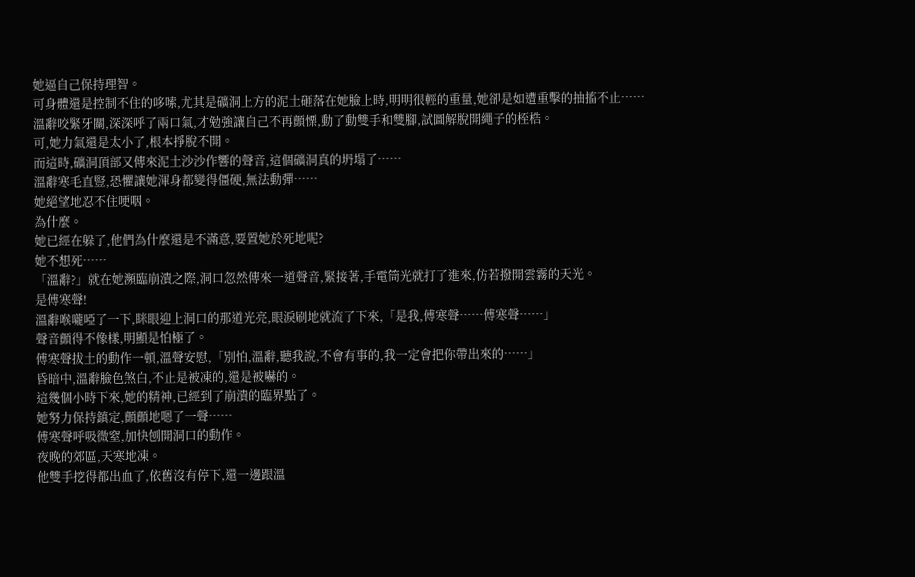她逼自己保持理智。
可身體還是控制不住的哆嗦,尤其是礦洞上方的泥土砸落在她臉上時,明明很輕的重量,她卻是如遭重擊的抽搐不止……
溫辭咬緊牙關,深深呼了兩口氣,才勉強讓自己不再顫慄,動了動雙手和雙腳,試圖解脫開繩子的桎梏。
可,她力氣還是太小了,根本掙脫不開。
而這時,礦洞頂部又傳來泥土沙沙作響的聲音,這個礦洞真的坍塌了……
溫辭寒毛直豎,恐懼讓她渾身都變得僵硬,無法動彈……
她絕望地忍不住哽咽。
為什麼。
她已經在躲了,他們為什麼還是不滿意,要置她於死地呢?
她不想死……
「溫辭?」就在她瀕臨崩潰之際,洞口忽然傳來一道聲音,緊接著,手電筒光就打了進來,仿若撥開雲霧的天光。
是傅寒聲!
溫辭喉嚨啞了一下,眯眼迎上洞口的那道光亮,眼淚刷地就流了下來,「是我,傅寒聲……傅寒聲……」
聲音顫得不像樣,明顯是怕極了。
傅寒聲拔土的動作一頓,溫聲安慰,「別怕,溫辭,聽我說,不會有事的,我一定會把你帶出來的……」
昏暗中,溫辭臉色煞白,不止是被凍的,還是被嚇的。
這幾個小時下來,她的精神,已經到了崩潰的臨界點了。
她努力保持鎮定,顫顫地嗯了一聲……
傅寒聲呼吸微窒,加快刨開洞口的動作。
夜晚的郊區,天寒地凍。
他雙手挖得都出血了,依舊沒有停下,還一邊跟溫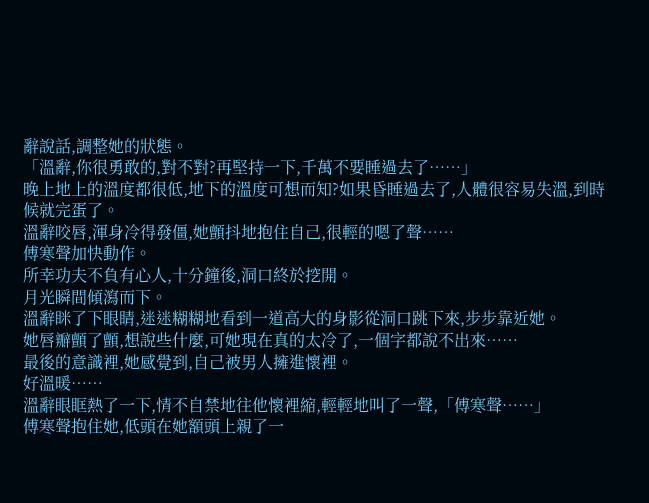辭說話,調整她的狀態。
「溫辭,你很勇敢的,對不對?再堅持一下,千萬不要睡過去了……」
晚上地上的溫度都很低,地下的溫度可想而知?如果昏睡過去了,人體很容易失溫,到時候就完蛋了。
溫辭咬唇,渾身冷得發僵,她顫抖地抱住自己,很輕的嗯了聲……
傅寒聲加快動作。
所幸功夫不負有心人,十分鐘後,洞口終於挖開。
月光瞬間傾瀉而下。
溫辭眯了下眼睛,迷迷糊糊地看到一道高大的身影從洞口跳下來,步步靠近她。
她唇瓣顫了顫,想說些什麼,可她現在真的太冷了,一個字都說不出來……
最後的意識裡,她感覺到,自己被男人擁進懷裡。
好溫暖……
溫辭眼眶熱了一下,情不自禁地往他懷裡縮,輕輕地叫了一聲,「傅寒聲……」
傅寒聲抱住她,低頭在她額頭上親了一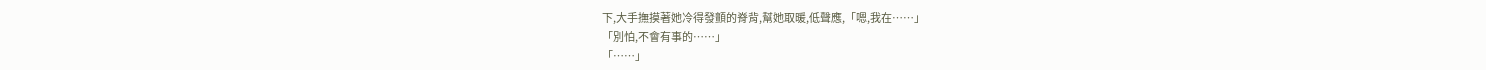下,大手撫摸著她冷得發顫的脊背,幫她取暖,低聲應,「嗯,我在……」
「別怕,不會有事的……」
「……」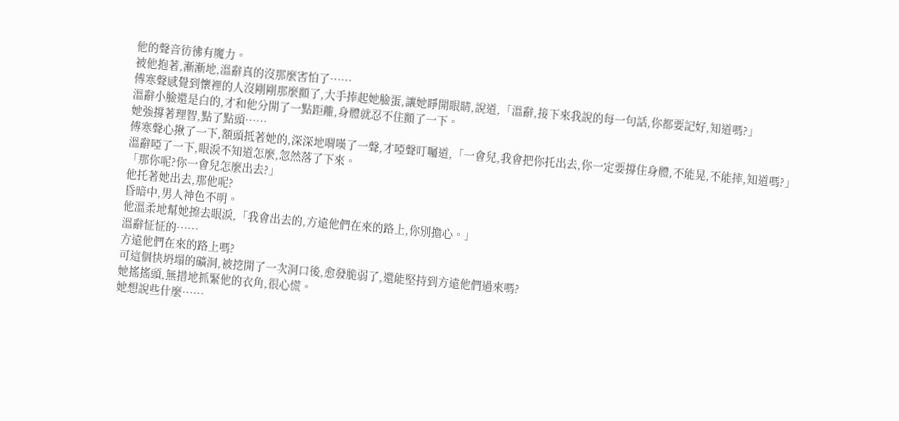他的聲音彷彿有魔力。
被他抱著,漸漸地,溫辭真的沒那麼害怕了……
傅寒聲感覺到懷裡的人沒剛剛那麼顫了,大手捧起她臉蛋,讓她睜開眼睛,說道,「溫辭,接下來我說的每一句話,你都要記好,知道嗎?」
溫辭小臉還是白的,才和他分開了一點距離,身體就忍不住顫了一下。
她強撐著理智,點了點頭……
傅寒聲心揪了一下,額頭抵著她的,深深地喟嘆了一聲,才啞聲叮囑道,「一會兒,我會把你托出去,你一定要撐住身體,不能晃,不能摔,知道嗎?」
溫辭啞了一下,眼淚不知道怎麼,忽然落了下來。
「那你呢?你一會兒怎麼出去?」
他托著她出去,那他呢?
昏暗中,男人神色不明。
他溫柔地幫她擦去眼淚,「我會出去的,方遠他們在來的路上,你別擔心。」
溫辭怔怔的……
方遠他們在來的路上嗎?
可這個快坍塌的礦洞,被挖開了一次洞口後,愈發脆弱了,還能堅持到方遠他們過來嗎?
她搖搖頭,無措地抓緊他的衣角,很心慌。
她想說些什麼……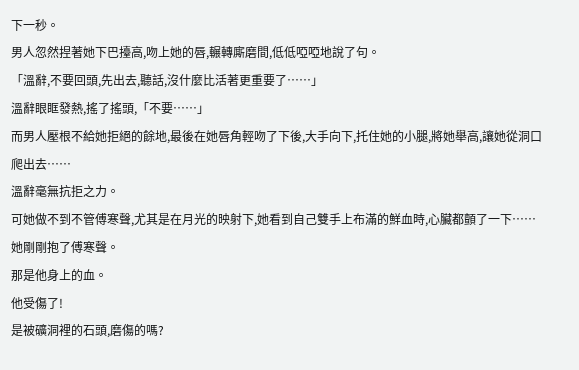下一秒。
男人忽然捏著她下巴擡高,吻上她的唇,輾轉廝磨間,低低啞啞地說了句。
「溫辭,不要回頭,先出去,聽話,沒什麼比活著更重要了……」
溫辭眼眶發熱,搖了搖頭,「不要……」
而男人壓根不給她拒絕的餘地,最後在她唇角輕吻了下後,大手向下,托住她的小腿,將她舉高,讓她從洞口爬出去……
溫辭毫無抗拒之力。
可她做不到不管傅寒聲,尤其是在月光的映射下,她看到自己雙手上布滿的鮮血時,心臟都顫了一下……
她剛剛抱了傅寒聲。
那是他身上的血。
他受傷了!
是被礦洞裡的石頭,磨傷的嗎?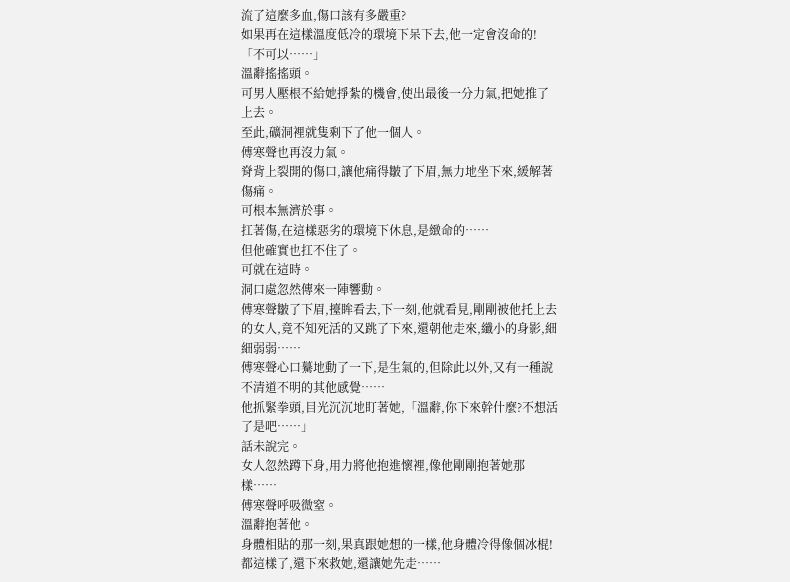流了這麼多血,傷口該有多嚴重?
如果再在這樣溫度低冷的環境下呆下去,他一定會沒命的!
「不可以……」
溫辭搖搖頭。
可男人壓根不給她掙紮的機會,使出最後一分力氣,把她推了上去。
至此,礦洞裡就隻剩下了他一個人。
傅寒聲也再沒力氣。
脊背上裂開的傷口,讓他痛得皺了下眉,無力地坐下來,緩解著傷痛。
可根本無濟於事。
扛著傷,在這樣惡劣的環境下休息,是緻命的……
但他確實也扛不住了。
可就在這時。
洞口處忽然傳來一陣響動。
傅寒聲皺了下眉,擡眸看去,下一刻,他就看見,剛剛被他托上去的女人,竟不知死活的又跳了下來,還朝他走來,纖小的身影,細細弱弱……
傅寒聲心口驀地動了一下,是生氣的,但除此以外,又有一種說不清道不明的其他感覺……
他抓緊拳頭,目光沉沉地盯著她,「溫辭,你下來幹什麼?不想活了是吧……」
話未說完。
女人忽然蹲下身,用力將他抱進懷裡,像他剛剛抱著她那樣……
傅寒聲呼吸微窒。
溫辭抱著他。
身體相貼的那一刻,果真跟她想的一樣,他身體冷得像個冰棍!
都這樣了,還下來救她,還讓她先走……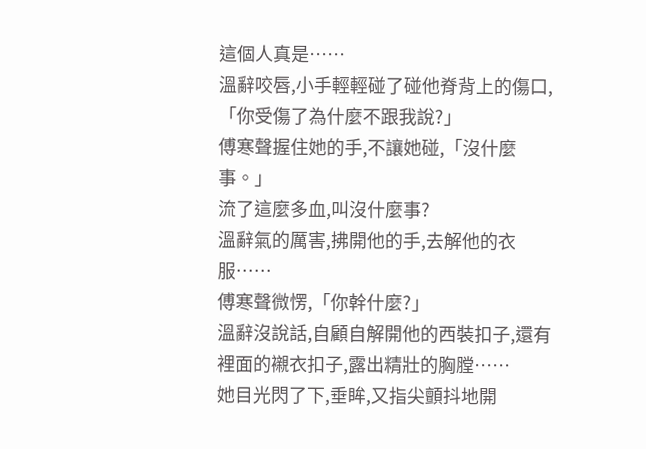這個人真是……
溫辭咬唇,小手輕輕碰了碰他脊背上的傷口,「你受傷了為什麼不跟我說?」
傅寒聲握住她的手,不讓她碰,「沒什麼事。」
流了這麼多血,叫沒什麼事?
溫辭氣的厲害,拂開他的手,去解他的衣服……
傅寒聲微愣,「你幹什麼?」
溫辭沒說話,自顧自解開他的西裝扣子,還有裡面的襯衣扣子,露出精壯的胸膛……
她目光閃了下,垂眸,又指尖顫抖地開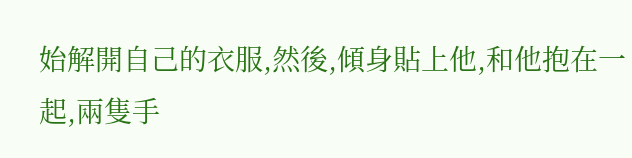始解開自己的衣服,然後,傾身貼上他,和他抱在一起,兩隻手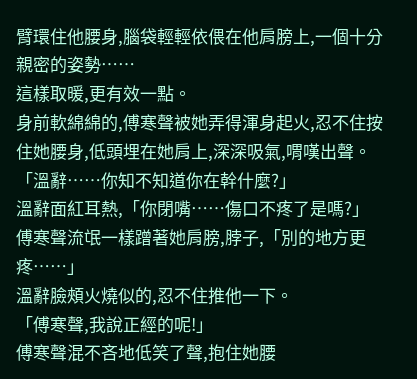臂環住他腰身,腦袋輕輕依偎在他肩膀上,一個十分親密的姿勢……
這樣取暖,更有效一點。
身前軟綿綿的,傅寒聲被她弄得渾身起火,忍不住按住她腰身,低頭埋在她肩上,深深吸氣,喟嘆出聲。
「溫辭……你知不知道你在幹什麼?」
溫辭面紅耳熱,「你閉嘴……傷口不疼了是嗎?」
傅寒聲流氓一樣蹭著她肩膀,脖子,「別的地方更疼……」
溫辭臉頰火燒似的,忍不住推他一下。
「傅寒聲,我說正經的呢!」
傅寒聲混不吝地低笑了聲,抱住她腰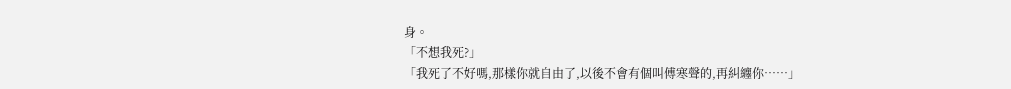身。
「不想我死?」
「我死了不好嗎,那樣你就自由了,以後不會有個叫傅寒聲的,再糾纏你……」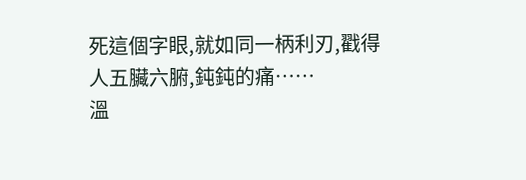死這個字眼,就如同一柄利刃,戳得人五臟六腑,鈍鈍的痛……
溫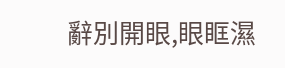辭別開眼,眼眶濕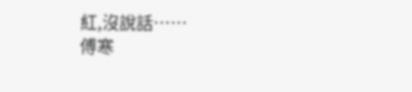紅,沒說話……
傅寒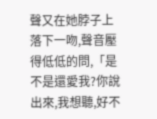聲又在她脖子上落下一吻,聲音壓得低低的問,「是不是還愛我?你說出來,我想聽,好不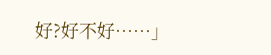好?好不好……」